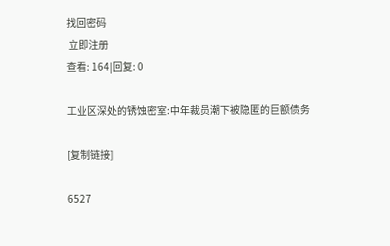找回密码
 立即注册
查看: 164|回复: 0

工业区深处的锈蚀密室:中年裁员潮下被隐匿的巨额债务

[复制链接]

6527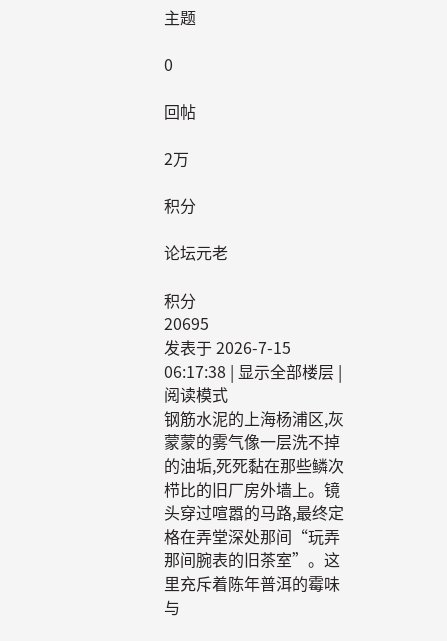主题

0

回帖

2万

积分

论坛元老

积分
20695
发表于 2026-7-15 06:17:38 | 显示全部楼层 |阅读模式
钢筋水泥的上海杨浦区,灰蒙蒙的雾气像一层洗不掉的油垢,死死黏在那些鳞次栉比的旧厂房外墙上。镜头穿过喧嚣的马路,最终定格在弄堂深处那间“玩弄那间腕表的旧茶室”。这里充斥着陈年普洱的霉味与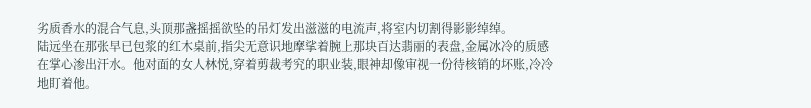劣质香水的混合气息,头顶那盏摇摇欲坠的吊灯发出滋滋的电流声,将室内切割得影影绰绰。
陆远坐在那张早已包浆的红木桌前,指尖无意识地摩挲着腕上那块百达翡丽的表盘,金属冰冷的质感在掌心渗出汗水。他对面的女人林悦,穿着剪裁考究的职业装,眼神却像审视一份待核销的坏账,冷冷地盯着他。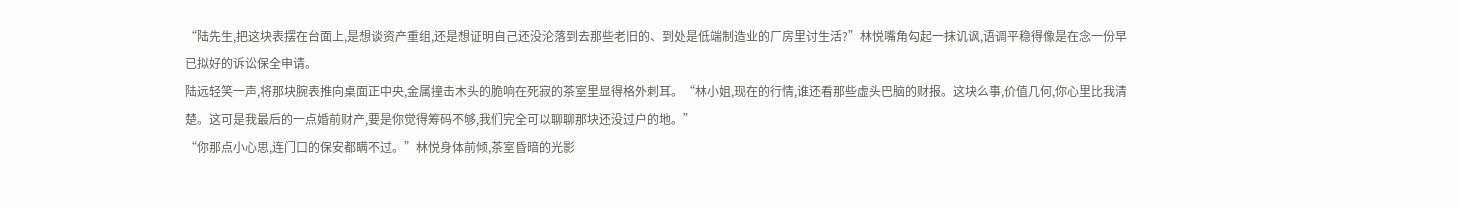“陆先生,把这块表摆在台面上,是想谈资产重组,还是想证明自己还没沦落到去那些老旧的、到处是低端制造业的厂房里讨生活?”林悦嘴角勾起一抹讥讽,语调平稳得像是在念一份早已拟好的诉讼保全申请。
陆远轻笑一声,将那块腕表推向桌面正中央,金属撞击木头的脆响在死寂的茶室里显得格外刺耳。“林小姐,现在的行情,谁还看那些虚头巴脑的财报。这块么事,价值几何,你心里比我清楚。这可是我最后的一点婚前财产,要是你觉得筹码不够,我们完全可以聊聊那块还没过户的地。”
“你那点小心思,连门口的保安都瞒不过。”林悦身体前倾,茶室昏暗的光影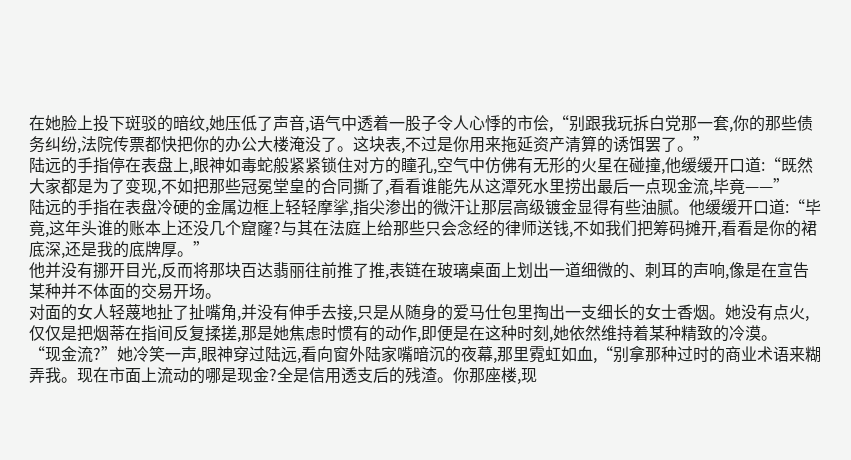在她脸上投下斑驳的暗纹,她压低了声音,语气中透着一股子令人心悸的市侩,“别跟我玩拆白党那一套,你的那些债务纠纷,法院传票都快把你的办公大楼淹没了。这块表,不过是你用来拖延资产清算的诱饵罢了。”
陆远的手指停在表盘上,眼神如毒蛇般紧紧锁住对方的瞳孔,空气中仿佛有无形的火星在碰撞,他缓缓开口道:“既然大家都是为了变现,不如把那些冠冕堂皇的合同撕了,看看谁能先从这潭死水里捞出最后一点现金流,毕竟——”
陆远的手指在表盘冷硬的金属边框上轻轻摩挲,指尖渗出的微汗让那层高级镀金显得有些油腻。他缓缓开口道:“毕竟,这年头谁的账本上还没几个窟窿?与其在法庭上给那些只会念经的律师送钱,不如我们把筹码摊开,看看是你的裙底深,还是我的底牌厚。”
他并没有挪开目光,反而将那块百达翡丽往前推了推,表链在玻璃桌面上划出一道细微的、刺耳的声响,像是在宣告某种并不体面的交易开场。
对面的女人轻蔑地扯了扯嘴角,并没有伸手去接,只是从随身的爱马仕包里掏出一支细长的女士香烟。她没有点火,仅仅是把烟蒂在指间反复揉搓,那是她焦虑时惯有的动作,即便是在这种时刻,她依然维持着某种精致的冷漠。
“现金流?”她冷笑一声,眼神穿过陆远,看向窗外陆家嘴暗沉的夜幕,那里霓虹如血,“别拿那种过时的商业术语来糊弄我。现在市面上流动的哪是现金?全是信用透支后的残渣。你那座楼,现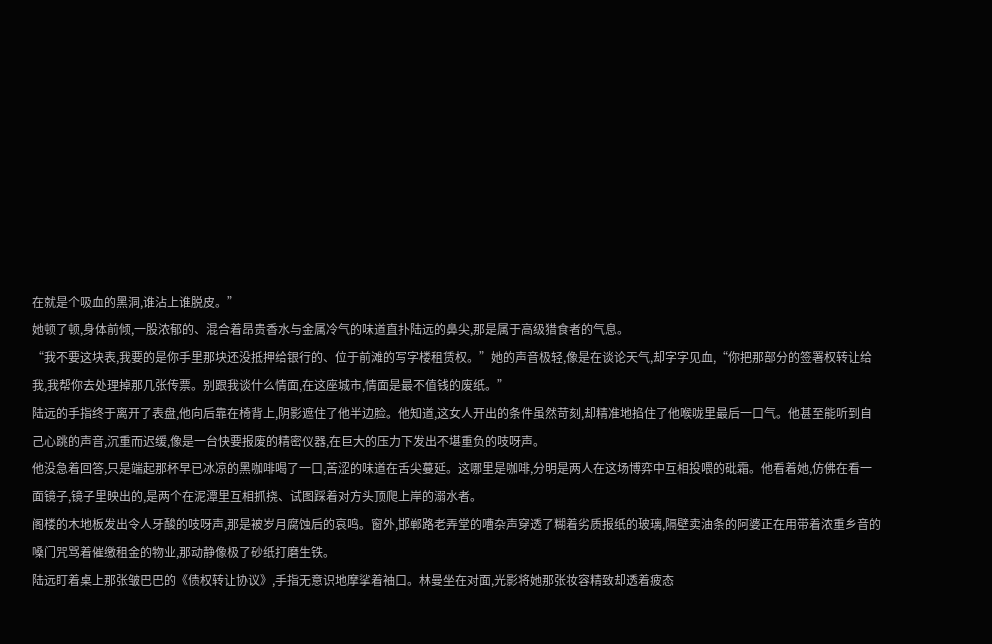在就是个吸血的黑洞,谁沾上谁脱皮。”
她顿了顿,身体前倾,一股浓郁的、混合着昂贵香水与金属冷气的味道直扑陆远的鼻尖,那是属于高级猎食者的气息。
“我不要这块表,我要的是你手里那块还没抵押给银行的、位于前滩的写字楼租赁权。”她的声音极轻,像是在谈论天气,却字字见血,“你把那部分的签署权转让给我,我帮你去处理掉那几张传票。别跟我谈什么情面,在这座城市,情面是最不值钱的废纸。”
陆远的手指终于离开了表盘,他向后靠在椅背上,阴影遮住了他半边脸。他知道,这女人开出的条件虽然苛刻,却精准地掐住了他喉咙里最后一口气。他甚至能听到自己心跳的声音,沉重而迟缓,像是一台快要报废的精密仪器,在巨大的压力下发出不堪重负的吱呀声。
他没急着回答,只是端起那杯早已冰凉的黑咖啡喝了一口,苦涩的味道在舌尖蔓延。这哪里是咖啡,分明是两人在这场博弈中互相投喂的砒霜。他看着她,仿佛在看一面镜子,镜子里映出的,是两个在泥潭里互相抓挠、试图踩着对方头顶爬上岸的溺水者。
阁楼的木地板发出令人牙酸的吱呀声,那是被岁月腐蚀后的哀鸣。窗外,邯郸路老弄堂的嘈杂声穿透了糊着劣质报纸的玻璃,隔壁卖油条的阿婆正在用带着浓重乡音的嗓门咒骂着催缴租金的物业,那动静像极了砂纸打磨生铁。
陆远盯着桌上那张皱巴巴的《债权转让协议》,手指无意识地摩挲着袖口。林曼坐在对面,光影将她那张妆容精致却透着疲态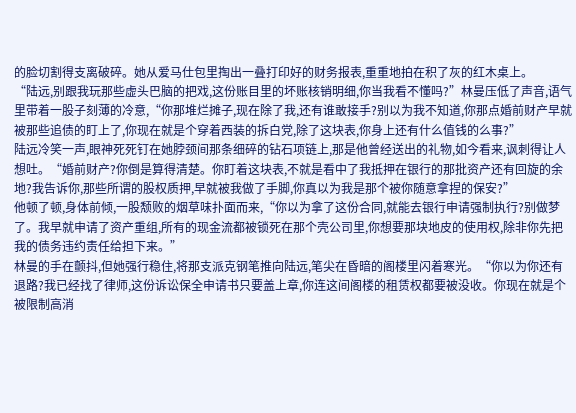的脸切割得支离破碎。她从爱马仕包里掏出一叠打印好的财务报表,重重地拍在积了灰的红木桌上。
“陆远,别跟我玩那些虚头巴脑的把戏,这份账目里的坏账核销明细,你当我看不懂吗?”林曼压低了声音,语气里带着一股子刻薄的冷意,“你那堆烂摊子,现在除了我,还有谁敢接手?别以为我不知道,你那点婚前财产早就被那些追债的盯上了,你现在就是个穿着西装的拆白党,除了这块表,你身上还有什么值钱的么事?”
陆远冷笑一声,眼神死死钉在她脖颈间那条细碎的钻石项链上,那是他曾经送出的礼物,如今看来,讽刺得让人想吐。“婚前财产?你倒是算得清楚。你盯着这块表,不就是看中了我抵押在银行的那批资产还有回旋的余地?我告诉你,那些所谓的股权质押,早就被我做了手脚,你真以为我是那个被你随意拿捏的保安?”
他顿了顿,身体前倾,一股颓败的烟草味扑面而来,“你以为拿了这份合同,就能去银行申请强制执行?别做梦了。我早就申请了资产重组,所有的现金流都被锁死在那个壳公司里,你想要那块地皮的使用权,除非你先把我的债务违约责任给担下来。”
林曼的手在颤抖,但她强行稳住,将那支派克钢笔推向陆远,笔尖在昏暗的阁楼里闪着寒光。“你以为你还有退路?我已经找了律师,这份诉讼保全申请书只要盖上章,你连这间阁楼的租赁权都要被没收。你现在就是个被限制高消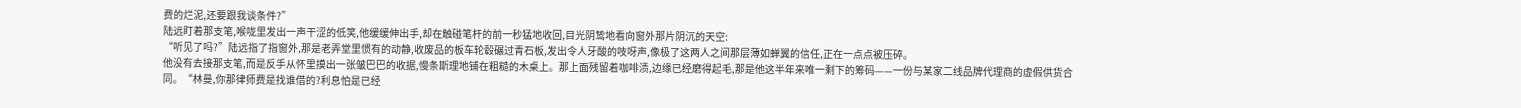费的烂泥,还要跟我谈条件?”
陆远盯着那支笔,喉咙里发出一声干涩的低笑,他缓缓伸出手,却在触碰笔杆的前一秒猛地收回,目光阴鸷地看向窗外那片阴沉的天空:
“听见了吗?”陆远指了指窗外,那是老弄堂里惯有的动静,收废品的板车轮毂碾过青石板,发出令人牙酸的吱呀声,像极了这两人之间那层薄如蝉翼的信任,正在一点点被压碎。
他没有去接那支笔,而是反手从怀里摸出一张皱巴巴的收据,慢条斯理地铺在粗糙的木桌上。那上面残留着咖啡渍,边缘已经磨得起毛,那是他这半年来唯一剩下的筹码——一份与某家二线品牌代理商的虚假供货合同。“林曼,你那律师费是找谁借的?利息怕是已经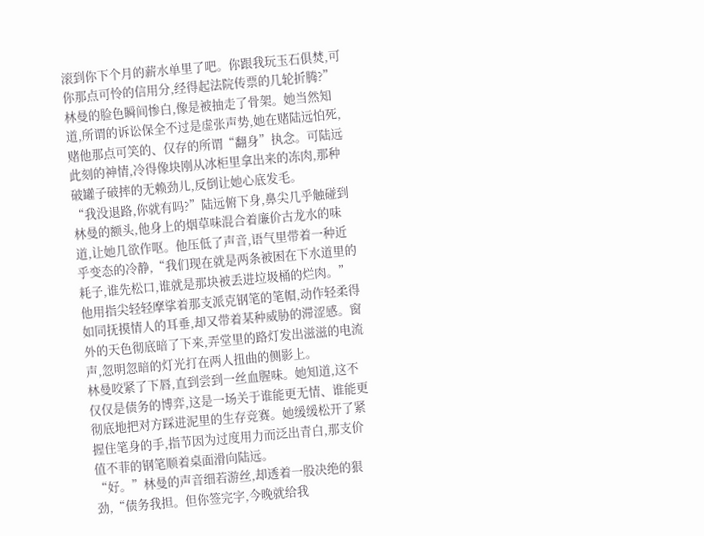滚到你下个月的薪水单里了吧。你跟我玩玉石俱焚,可你那点可怜的信用分,经得起法院传票的几轮折腾?”
林曼的脸色瞬间惨白,像是被抽走了骨架。她当然知道,所谓的诉讼保全不过是虚张声势,她在赌陆远怕死,赌他那点可笑的、仅存的所谓“翻身”执念。可陆远此刻的神情,冷得像块刚从冰柜里拿出来的冻肉,那种破罐子破摔的无赖劲儿,反倒让她心底发毛。
“我没退路,你就有吗?”陆远俯下身,鼻尖几乎触碰到林曼的额头,他身上的烟草味混合着廉价古龙水的味道,让她几欲作呕。他压低了声音,语气里带着一种近乎变态的冷静,“我们现在就是两条被困在下水道里的耗子,谁先松口,谁就是那块被丢进垃圾桶的烂肉。”
他用指尖轻轻摩挲着那支派克钢笔的笔帽,动作轻柔得如同抚摸情人的耳垂,却又带着某种威胁的滞涩感。窗外的天色彻底暗了下来,弄堂里的路灯发出滋滋的电流声,忽明忽暗的灯光打在两人扭曲的侧影上。
林曼咬紧了下唇,直到尝到一丝血腥味。她知道,这不仅仅是债务的博弈,这是一场关于谁能更无情、谁能更彻底地把对方踩进泥里的生存竞赛。她缓缓松开了紧握住笔身的手,指节因为过度用力而泛出青白,那支价值不菲的钢笔顺着桌面滑向陆远。
“好。”林曼的声音细若游丝,却透着一股决绝的狠劲,“债务我担。但你签完字,今晚就给我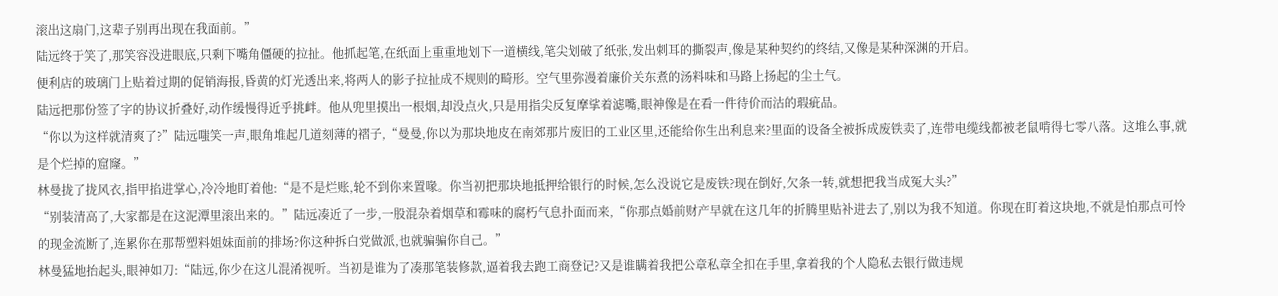滚出这扇门,这辈子别再出现在我面前。”
陆远终于笑了,那笑容没进眼底,只剩下嘴角僵硬的拉扯。他抓起笔,在纸面上重重地划下一道横线,笔尖划破了纸张,发出刺耳的撕裂声,像是某种契约的终结,又像是某种深渊的开启。
便利店的玻璃门上贴着过期的促销海报,昏黄的灯光透出来,将两人的影子拉扯成不规则的畸形。空气里弥漫着廉价关东煮的汤料味和马路上扬起的尘土气。
陆远把那份签了字的协议折叠好,动作缓慢得近乎挑衅。他从兜里摸出一根烟,却没点火,只是用指尖反复摩挲着滤嘴,眼神像是在看一件待价而沽的瑕疵品。
“你以为这样就清爽了?”陆远嗤笑一声,眼角堆起几道刻薄的褶子,“曼曼,你以为那块地皮在南郊那片废旧的工业区里,还能给你生出利息来?里面的设备全被拆成废铁卖了,连带电缆线都被老鼠啃得七零八落。这堆么事,就是个烂掉的窟窿。”
林曼拢了拢风衣,指甲掐进掌心,冷冷地盯着他:“是不是烂账,轮不到你来置喙。你当初把那块地抵押给银行的时候,怎么没说它是废铁?现在倒好,欠条一转,就想把我当成冤大头?”
“别装清高了,大家都是在这泥潭里滚出来的。”陆远凑近了一步,一股混杂着烟草和霉味的腐朽气息扑面而来,“你那点婚前财产早就在这几年的折腾里贴补进去了,别以为我不知道。你现在盯着这块地,不就是怕那点可怜的现金流断了,连累你在那帮塑料姐妹面前的排场?你这种拆白党做派,也就骗骗你自己。”
林曼猛地抬起头,眼神如刀:“陆远,你少在这儿混淆视听。当初是谁为了凑那笔装修款,逼着我去跑工商登记?又是谁瞒着我把公章私章全扣在手里,拿着我的个人隐私去银行做违规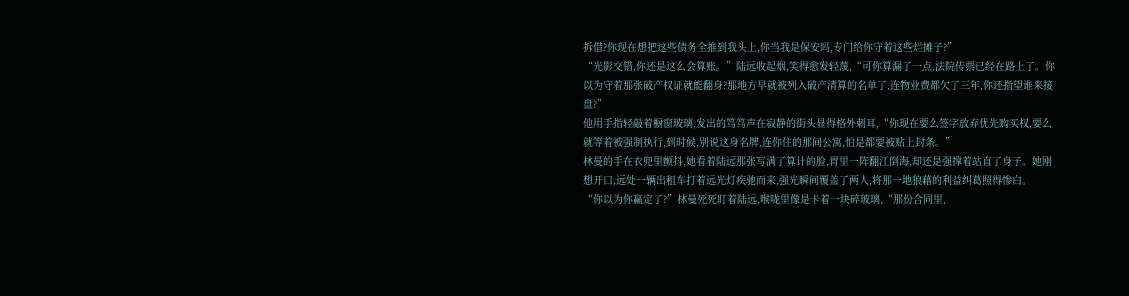拆借?你现在想把这些债务全推到我头上,你当我是保安吗,专门给你守着这些烂摊子?”
“光影交错,你还是这么会算账。”陆远收起烟,笑得愈发轻蔑,“可你算漏了一点,法院传票已经在路上了。你以为守着那张破产权证就能翻身?那地方早就被列入破产清算的名单了,连物业费都欠了三年,你还指望谁来接盘?”
他用手指轻敲着橱窗玻璃,发出的笃笃声在寂静的街头显得格外刺耳,“你现在要么签字放弃优先购买权,要么就等着被强制执行,到时候,别说这身名牌,连你住的那间公寓,怕是都要被贴上封条。”
林曼的手在衣兜里颤抖,她看着陆远那张写满了算计的脸,胃里一阵翻江倒海,却还是强撑着站直了身子。她刚想开口,远处一辆出租车打着远光灯疾驰而来,强光瞬间覆盖了两人,将那一地狼藉的利益纠葛照得惨白。
“你以为你赢定了?”林曼死死盯着陆远,喉咙里像是卡着一块碎玻璃,“那份合同里,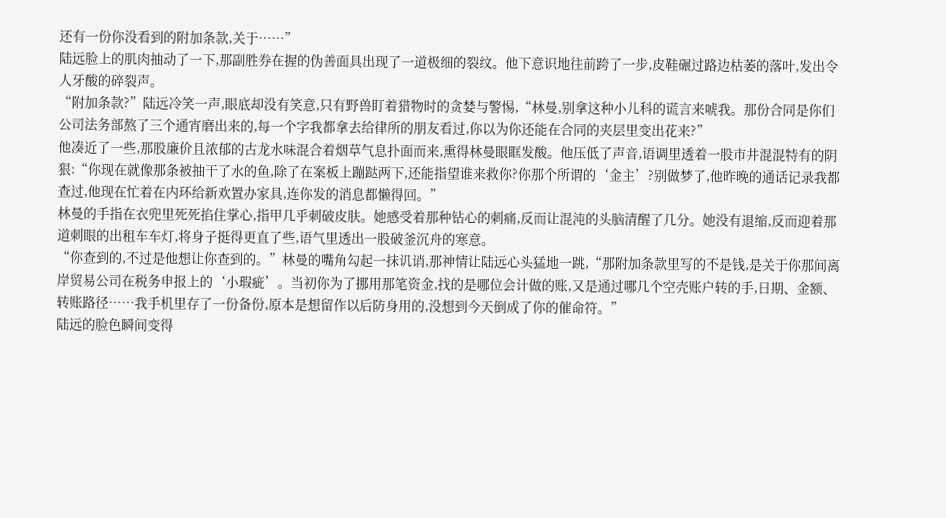还有一份你没看到的附加条款,关于……”
陆远脸上的肌肉抽动了一下,那副胜券在握的伪善面具出现了一道极细的裂纹。他下意识地往前跨了一步,皮鞋碾过路边枯萎的落叶,发出令人牙酸的碎裂声。
“附加条款?”陆远冷笑一声,眼底却没有笑意,只有野兽盯着猎物时的贪婪与警惕,“林曼,别拿这种小儿科的谎言来唬我。那份合同是你们公司法务部熬了三个通宵磨出来的,每一个字我都拿去给律所的朋友看过,你以为你还能在合同的夹层里变出花来?”
他凑近了一些,那股廉价且浓郁的古龙水味混合着烟草气息扑面而来,熏得林曼眼眶发酸。他压低了声音,语调里透着一股市井混混特有的阴狠:“你现在就像那条被抽干了水的鱼,除了在案板上蹦跶两下,还能指望谁来救你?你那个所谓的‘金主’?别做梦了,他昨晚的通话记录我都查过,他现在忙着在内环给新欢置办家具,连你发的消息都懒得回。”
林曼的手指在衣兜里死死掐住掌心,指甲几乎刺破皮肤。她感受着那种钻心的刺痛,反而让混沌的头脑清醒了几分。她没有退缩,反而迎着那道刺眼的出租车车灯,将身子挺得更直了些,语气里透出一股破釜沉舟的寒意。
“你查到的,不过是他想让你查到的。”林曼的嘴角勾起一抹讥诮,那神情让陆远心头猛地一跳,“那附加条款里写的不是钱,是关于你那间离岸贸易公司在税务申报上的‘小瑕疵’。当初你为了挪用那笔资金,找的是哪位会计做的账,又是通过哪几个空壳账户转的手,日期、金额、转账路径……我手机里存了一份备份,原本是想留作以后防身用的,没想到今天倒成了你的催命符。”
陆远的脸色瞬间变得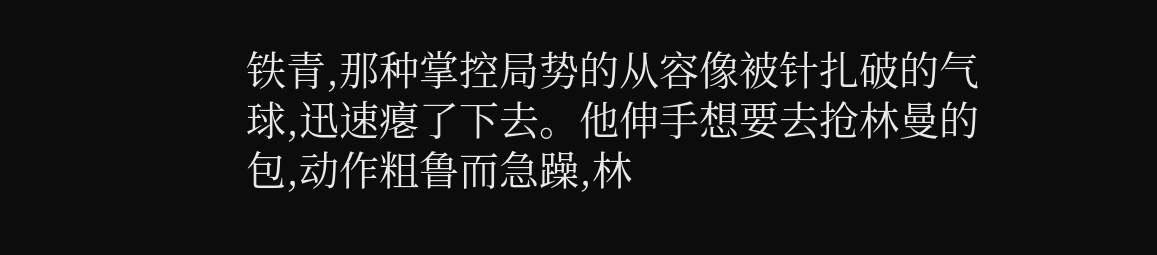铁青,那种掌控局势的从容像被针扎破的气球,迅速瘪了下去。他伸手想要去抢林曼的包,动作粗鲁而急躁,林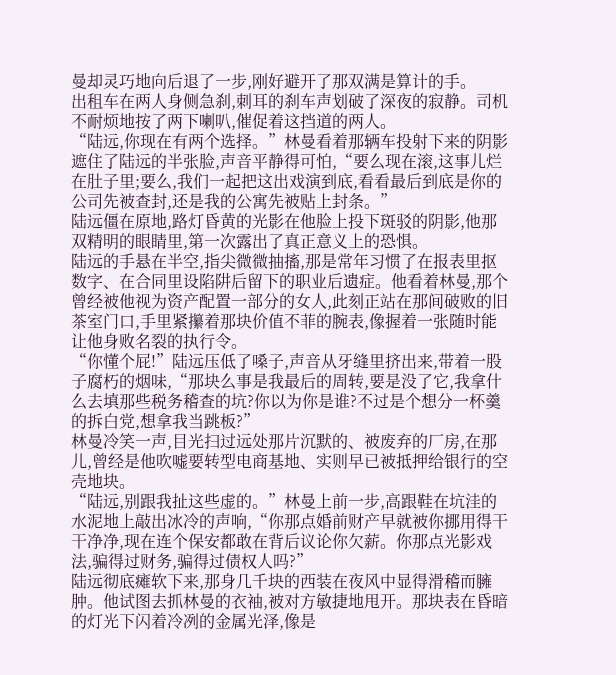曼却灵巧地向后退了一步,刚好避开了那双满是算计的手。
出租车在两人身侧急刹,刺耳的刹车声划破了深夜的寂静。司机不耐烦地按了两下喇叭,催促着这挡道的两人。
“陆远,你现在有两个选择。”林曼看着那辆车投射下来的阴影遮住了陆远的半张脸,声音平静得可怕,“要么现在滚,这事儿烂在肚子里;要么,我们一起把这出戏演到底,看看最后到底是你的公司先被查封,还是我的公寓先被贴上封条。”
陆远僵在原地,路灯昏黄的光影在他脸上投下斑驳的阴影,他那双精明的眼睛里,第一次露出了真正意义上的恐惧。
陆远的手悬在半空,指尖微微抽搐,那是常年习惯了在报表里抠数字、在合同里设陷阱后留下的职业后遗症。他看着林曼,那个曾经被他视为资产配置一部分的女人,此刻正站在那间破败的旧茶室门口,手里紧攥着那块价值不菲的腕表,像握着一张随时能让他身败名裂的执行令。
“你懂个屁!”陆远压低了嗓子,声音从牙缝里挤出来,带着一股子腐朽的烟味,“那块么事是我最后的周转,要是没了它,我拿什么去填那些税务稽查的坑?你以为你是谁?不过是个想分一杯羹的拆白党,想拿我当跳板?”
林曼冷笑一声,目光扫过远处那片沉默的、被废弃的厂房,在那儿,曾经是他吹嘘要转型电商基地、实则早已被抵押给银行的空壳地块。
“陆远,别跟我扯这些虚的。”林曼上前一步,高跟鞋在坑洼的水泥地上敲出冰冷的声响,“你那点婚前财产早就被你挪用得干干净净,现在连个保安都敢在背后议论你欠薪。你那点光影戏法,骗得过财务,骗得过债权人吗?”
陆远彻底瘫软下来,那身几千块的西装在夜风中显得滑稽而臃肿。他试图去抓林曼的衣袖,被对方敏捷地甩开。那块表在昏暗的灯光下闪着冷冽的金属光泽,像是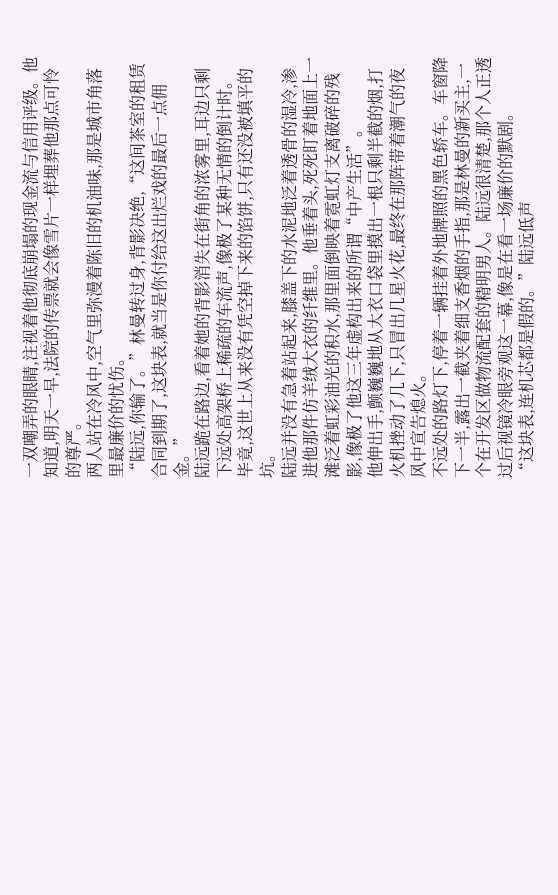一双嘲弄的眼睛,注视着他彻底崩塌的现金流与信用评级。他知道,明天一早,法院的传票就会像雪片一样埋葬他那点可怜的尊严。
两人站在冷风中,空气里弥漫着陈旧的机油味,那是城市角落里最廉价的忧伤。
“陆远,你输了。”林曼转过身,背影决绝,“这间茶室的租赁合同到期了,这块表,就当是你付给这出烂戏的最后一点佣金。”
陆远跪在路边,看着她的背影消失在街角的浓雾里,耳边只剩下远处高架桥上稀疏的车流声,像极了某种无情的倒计时。
毕竟,这世上从来没有凭空掉下来的馅饼,只有还没被填平的坑。
陆远并没有急着站起来,膝盖下的水泥地泛着透骨的湿冷,渗进他那件仿羊绒大衣的纤维里。他垂着头,死死盯着地面上一滩泛着虹彩油光的积水,那里面倒映着霓虹灯支离破碎的残影,像极了他这三年虚构出来的所谓“中产生活”。
他伸出手,颤巍巍地从大衣口袋里摸出一根只剩半截的烟,打火机挫动了几下,只冒出几星火花,最终在那阵带着潮气的夜风中宣告熄火。
不远处的路灯下,停着一辆挂着外地牌照的黑色轿车。车窗降下一半,露出一截夹着细支香烟的手指,那是林曼的新买主,一个在开发区做物流配套的精明男人。陆远很清楚,那个人正透过后视镜冷眼旁观这一幕,像是在看一场廉价的默剧。
“这块表,连机芯都是假的。”陆远低声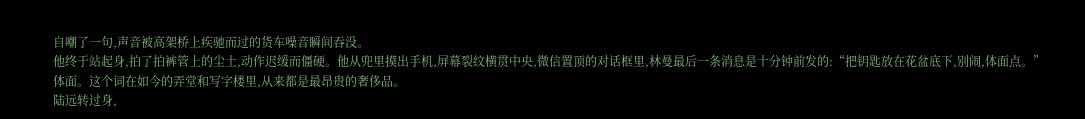自嘲了一句,声音被高架桥上疾驰而过的货车噪音瞬间吞没。
他终于站起身,拍了拍裤管上的尘土,动作迟缓而僵硬。他从兜里摸出手机,屏幕裂纹横贯中央,微信置顶的对话框里,林曼最后一条消息是十分钟前发的:“把钥匙放在花盆底下,别闹,体面点。”
体面。这个词在如今的弄堂和写字楼里,从来都是最昂贵的奢侈品。
陆远转过身,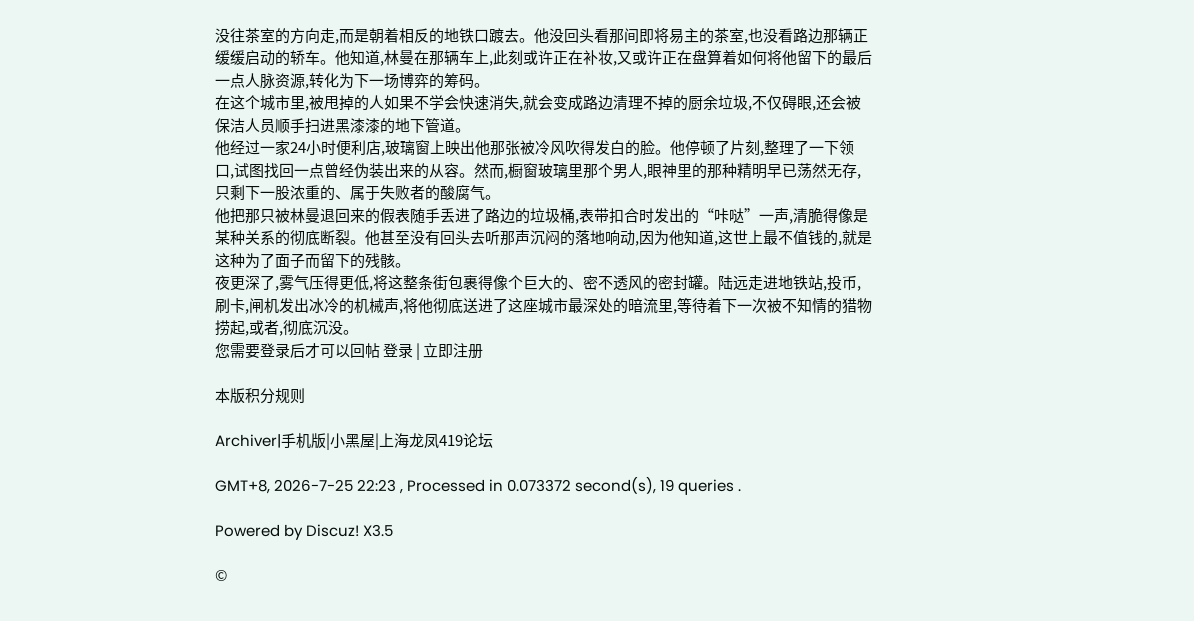没往茶室的方向走,而是朝着相反的地铁口踱去。他没回头看那间即将易主的茶室,也没看路边那辆正缓缓启动的轿车。他知道,林曼在那辆车上,此刻或许正在补妆,又或许正在盘算着如何将他留下的最后一点人脉资源,转化为下一场博弈的筹码。
在这个城市里,被甩掉的人如果不学会快速消失,就会变成路边清理不掉的厨余垃圾,不仅碍眼,还会被保洁人员顺手扫进黑漆漆的地下管道。
他经过一家24小时便利店,玻璃窗上映出他那张被冷风吹得发白的脸。他停顿了片刻,整理了一下领口,试图找回一点曾经伪装出来的从容。然而,橱窗玻璃里那个男人,眼神里的那种精明早已荡然无存,只剩下一股浓重的、属于失败者的酸腐气。
他把那只被林曼退回来的假表随手丢进了路边的垃圾桶,表带扣合时发出的“咔哒”一声,清脆得像是某种关系的彻底断裂。他甚至没有回头去听那声沉闷的落地响动,因为他知道,这世上最不值钱的,就是这种为了面子而留下的残骸。
夜更深了,雾气压得更低,将这整条街包裹得像个巨大的、密不透风的密封罐。陆远走进地铁站,投币,刷卡,闸机发出冰冷的机械声,将他彻底送进了这座城市最深处的暗流里,等待着下一次被不知情的猎物捞起,或者,彻底沉没。
您需要登录后才可以回帖 登录 | 立即注册

本版积分规则

Archiver|手机版|小黑屋|上海龙凤419论坛

GMT+8, 2026-7-25 22:23 , Processed in 0.073372 second(s), 19 queries .

Powered by Discuz! X3.5

©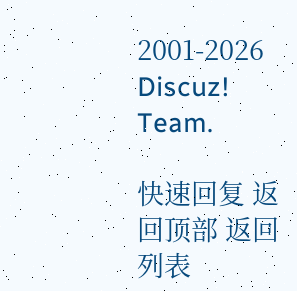2001-2026 Discuz! Team.

快速回复 返回顶部 返回列表